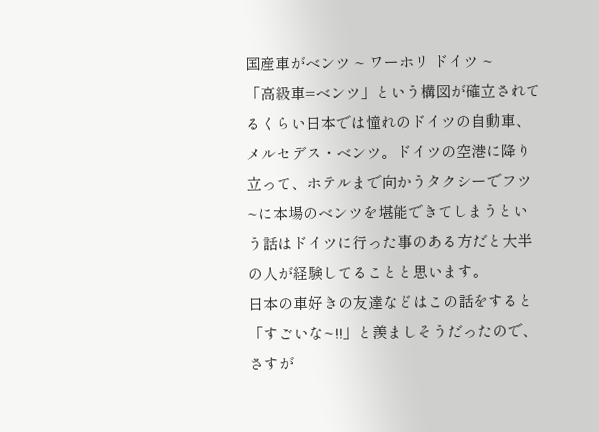国産車がベンツ ~ ワーホリ ドイツ ~
「高級車=ベンツ」という構図が確立されてるくらい日本では憧れのドイツの自動車、メルセデス・ベンツ。ドイツの空港に降り立って、ホテルまで向かうタクシーでフツ~に本場のベンツを堪能できてしまうという話はドイツに行った事のある方だと大半の人が経験してることと思います。
日本の車好きの友達などはこの話をすると「すごいな~!!」と羨ましそうだったので、さすが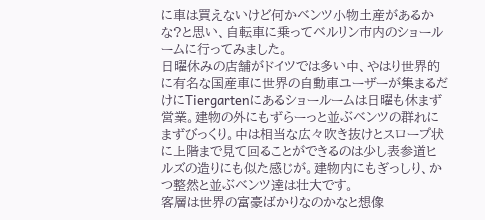に車は買えないけど何かベンツ小物土産があるかな?と思い、自転車に乗ってベルリン市内のショールームに行ってみました。
日曜休みの店舗がドイツでは多い中、やはり世界的に有名な国産車に世界の自動車ユーザーが集まるだけにTiergartenにあるショールームは日曜も休まず営業。建物の外にもずらーっと並ぶベンツの群れにまずびっくり。中は相当な広々吹き抜けとスロープ状に上階まで見て回ることができるのは少し表参道ヒルズの造りにも似た感じが。建物内にもぎっしり、かつ整然と並ぶベンツ達は壮大です。
客層は世界の富豪ばかりなのかなと想像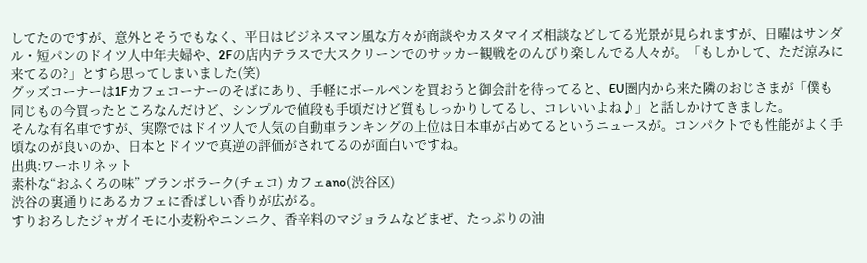してたのですが、意外とそうでもなく、平日はビジネスマン風な方々が商談やカスタマイズ相談などしてる光景が見られますが、日曜はサンダル・短パンのドイツ人中年夫婦や、2Fの店内テラスで大スクリーンでのサッカー観戦をのんびり楽しんでる人々が。「もしかして、ただ涼みに来てるの?」とすら思ってしまいました(笑)
グッズコーナーは1Fカフェコーナーのそばにあり、手軽にボールペンを買おうと御会計を待ってると、EU圏内から来た隣のおじさまが「僕も同じもの今買ったところなんだけど、シンプルで値段も手頃だけど質もしっかりしてるし、コレいいよね♪」と話しかけてきました。
そんな有名車ですが、実際ではドイツ人で人気の自動車ランキングの上位は日本車が占めてるというニュースが。コンパクトでも性能がよく手頃なのが良いのか、日本とドイツで真逆の評価がされてるのが面白いですね。
出典:ワーホリネット
素朴な“おふくろの味” ブランボラーク(チェコ) カフェano(渋谷区)
渋谷の裏通りにあるカフェに香ばしい香りが広がる。
すりおろしたジャガイモに小麦粉やニンニク、香辛料のマジョラムなどまぜ、たっぷりの油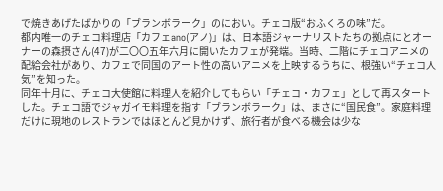で焼きあげたばかりの「ブランボラーク」のにおい。チェコ版“おふくろの味”だ。
都内唯一のチェコ料理店「カフェano(アノ)」は、日本語ジャーナリストたちの拠点にとオーナーの森摂さん(47)が二〇〇五年六月に開いたカフェが発端。当時、二階にチェコアニメの配給会社があり、カフェで同国のアート性の高いアニメを上映するうちに、根強い“チェコ人気”を知った。
同年十月に、チェコ大使館に料理人を紹介してもらい「チェコ・カフェ」として再スタートした。チェコ語でジャガイモ料理を指す「ブランボラーク」は、まさに“国民食”。家庭料理だけに現地のレストランではほとんど見かけず、旅行者が食べる機会は少な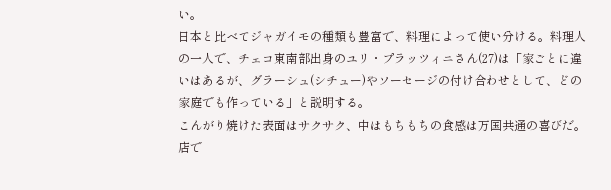い。
日本と比べてジャガイモの種類も豊富で、料理によって使い分ける。料理人の一人で、チェコ東南部出身のユリ・プラッツィニさん(27)は「家ごとに違いはあるが、グラーシュ(シチュー)やソーセージの付け合わせとして、どの家庭でも作っている」と説明する。
こんがり焼けた表面はサクサク、中はもちもちの食感は万国共通の喜びだ。店で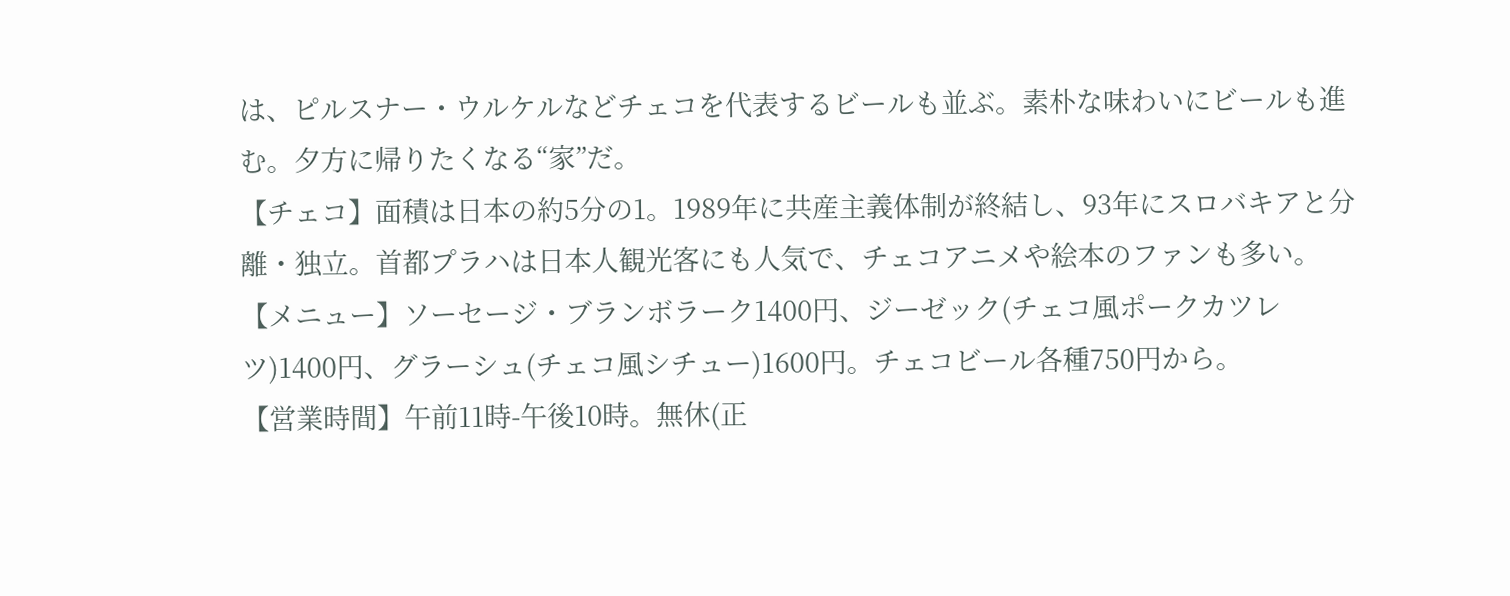は、ピルスナー・ウルケルなどチェコを代表するビールも並ぶ。素朴な味わいにビールも進む。夕方に帰りたくなる“家”だ。
【チェコ】面積は日本の約5分の1。1989年に共産主義体制が終結し、93年にスロバキアと分離・独立。首都プラハは日本人観光客にも人気で、チェコアニメや絵本のファンも多い。
【メニュー】ソーセージ・ブランボラーク1400円、ジーゼック(チェコ風ポークカツレツ)1400円、グラーシュ(チェコ風シチュー)1600円。チェコビール各種750円から。
【営業時間】午前11時-午後10時。無休(正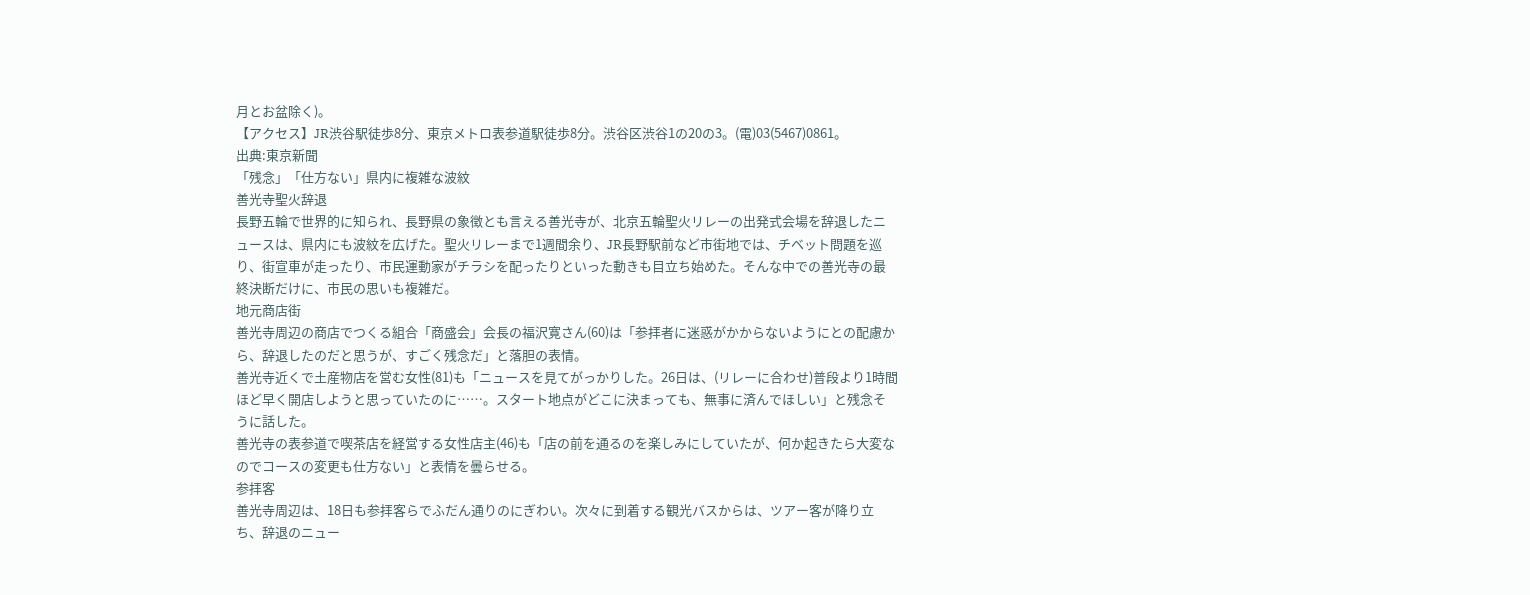月とお盆除く)。
【アクセス】JR渋谷駅徒歩8分、東京メトロ表参道駅徒歩8分。渋谷区渋谷1の20の3。(電)03(5467)0861。
出典:東京新聞
「残念」「仕方ない」県内に複雑な波紋
善光寺聖火辞退
長野五輪で世界的に知られ、長野県の象徴とも言える善光寺が、北京五輪聖火リレーの出発式会場を辞退したニュースは、県内にも波紋を広げた。聖火リレーまで1週間余り、JR長野駅前など市街地では、チベット問題を巡り、街宣車が走ったり、市民運動家がチラシを配ったりといった動きも目立ち始めた。そんな中での善光寺の最終決断だけに、市民の思いも複雑だ。
地元商店街
善光寺周辺の商店でつくる組合「商盛会」会長の福沢寛さん(60)は「参拝者に迷惑がかからないようにとの配慮から、辞退したのだと思うが、すごく残念だ」と落胆の表情。
善光寺近くで土産物店を営む女性(81)も「ニュースを見てがっかりした。26日は、(リレーに合わせ)普段より1時間ほど早く開店しようと思っていたのに……。スタート地点がどこに決まっても、無事に済んでほしい」と残念そうに話した。
善光寺の表参道で喫茶店を経営する女性店主(46)も「店の前を通るのを楽しみにしていたが、何か起きたら大変なのでコースの変更も仕方ない」と表情を曇らせる。
参拝客
善光寺周辺は、18日も参拝客らでふだん通りのにぎわい。次々に到着する観光バスからは、ツアー客が降り立ち、辞退のニュー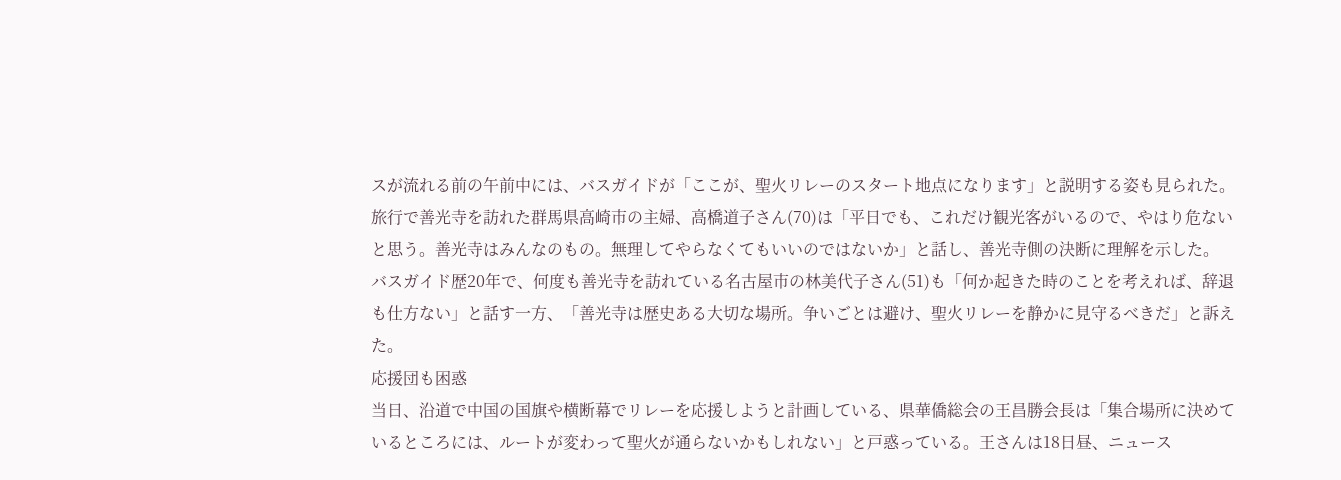スが流れる前の午前中には、バスガイドが「ここが、聖火リレーのスタート地点になります」と説明する姿も見られた。
旅行で善光寺を訪れた群馬県高崎市の主婦、高橋道子さん(70)は「平日でも、これだけ観光客がいるので、やはり危ないと思う。善光寺はみんなのもの。無理してやらなくてもいいのではないか」と話し、善光寺側の決断に理解を示した。
バスガイド歴20年で、何度も善光寺を訪れている名古屋市の林美代子さん(51)も「何か起きた時のことを考えれば、辞退も仕方ない」と話す一方、「善光寺は歴史ある大切な場所。争いごとは避け、聖火リレーを静かに見守るべきだ」と訴えた。
応援団も困惑
当日、沿道で中国の国旗や横断幕でリレーを応援しようと計画している、県華僑総会の王昌勝会長は「集合場所に決めているところには、ルートが変わって聖火が通らないかもしれない」と戸惑っている。王さんは18日昼、ニュース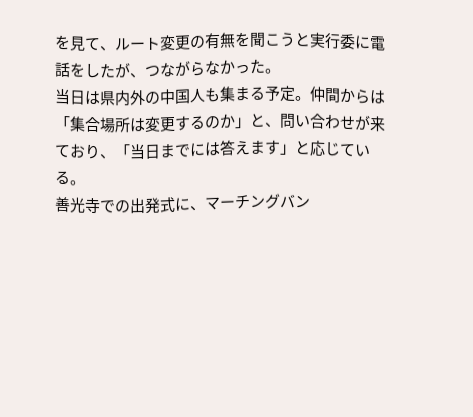を見て、ルート変更の有無を聞こうと実行委に電話をしたが、つながらなかった。
当日は県内外の中国人も集まる予定。仲間からは「集合場所は変更するのか」と、問い合わせが来ており、「当日までには答えます」と応じている。
善光寺での出発式に、マーチングバン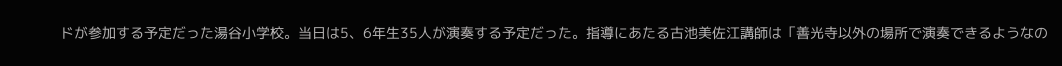ドが参加する予定だった湯谷小学校。当日は5、6年生35人が演奏する予定だった。指導にあたる古池美佐江講師は「善光寺以外の場所で演奏できるようなの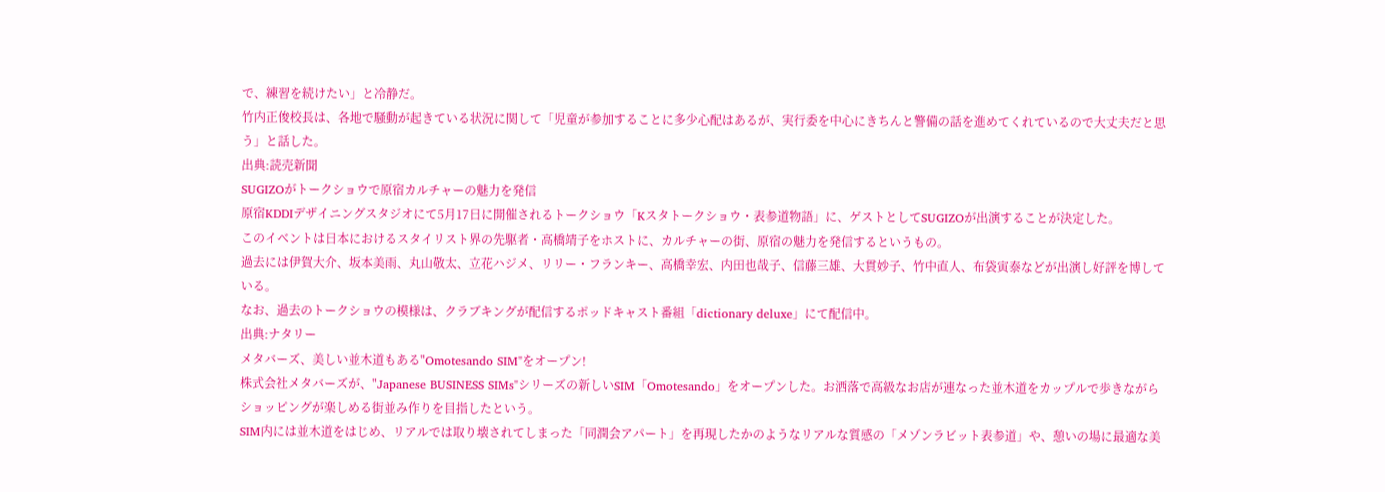で、練習を続けたい」と冷静だ。
竹内正俊校長は、各地で騒動が起きている状況に関して「児童が参加することに多少心配はあるが、実行委を中心にきちんと警備の話を進めてくれているので大丈夫だと思う」と話した。
出典:読売新聞
SUGIZOがトークショウで原宿カルチャーの魅力を発信
原宿KDDIデザイニングスタジオにて5月17日に開催されるトークショウ「Kスタトークショウ・表参道物語」に、ゲストとしてSUGIZOが出演することが決定した。
このイベントは日本におけるスタイリスト界の先駆者・高橋靖子をホストに、カルチャーの街、原宿の魅力を発信するというもの。
過去には伊賀大介、坂本美雨、丸山敬太、立花ハジメ、リリー・フランキー、高橋幸宏、内田也哉子、信藤三雄、大貫妙子、竹中直人、布袋寅泰などが出演し好評を博している。
なお、過去のトークショウの模様は、クラブキングが配信するポッドキャスト番組「dictionary deluxe」にて配信中。
出典:ナタリー
メタバーズ、美しい並木道もある"Omotesando SIM"をオープン!
株式会社メタバーズが、"Japanese BUSINESS SIMs"シリーズの新しいSIM「Omotesando」をオープンした。お洒落で高級なお店が連なった並木道をカップルで歩きながらショッピングが楽しめる街並み作りを目指したという。
SIM内には並木道をはじめ、リアルでは取り壊されてしまった「同潤会アパート」を再現したかのようなリアルな質感の「メゾンラビット表参道」や、憩いの場に最適な美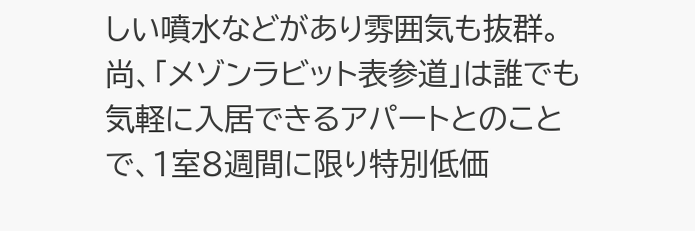しい噴水などがあり雰囲気も抜群。尚、「メゾンラビット表参道」は誰でも気軽に入居できるアパートとのことで、1室8週間に限り特別低価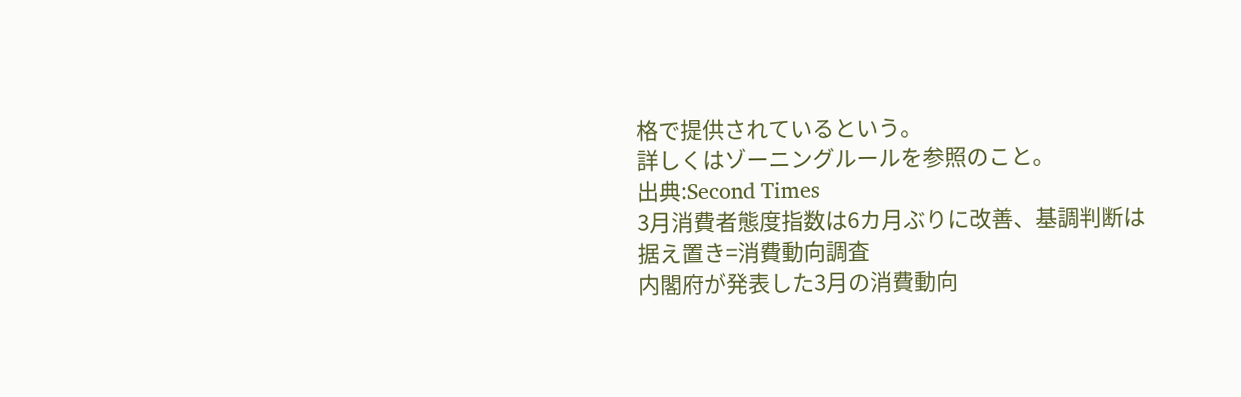格で提供されているという。
詳しくはゾーニングルールを参照のこと。
出典:Second Times
3月消費者態度指数は6カ月ぶりに改善、基調判断は据え置き=消費動向調査
内閣府が発表した3月の消費動向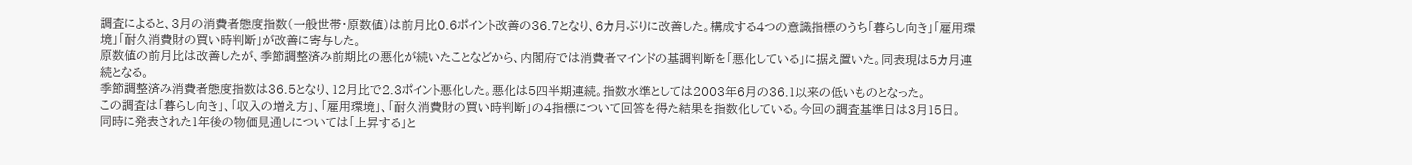調査によると、3月の消費者態度指数(一般世帯・原数値)は前月比0.6ポイント改善の36.7となり、6カ月ぶりに改善した。構成する4つの意識指標のうち「暮らし向き」「雇用環境」「耐久消費財の買い時判断」が改善に寄与した。
原数値の前月比は改善したが、季節調整済み前期比の悪化が続いたことなどから、内閣府では消費者マインドの基調判断を「悪化している」に据え置いた。同表現は5カ月連続となる。
季節調整済み消費者態度指数は36.5となり、12月比で2.3ポイント悪化した。悪化は5四半期連続。指数水準としては2003年6月の36.1以来の低いものとなった。
この調査は「暮らし向き」、「収入の増え方」、「雇用環境」、「耐久消費財の買い時判断」の4指標について回答を得た結果を指数化している。今回の調査基準日は3月15日。
同時に発表された1年後の物価見通しについては「上昇する」と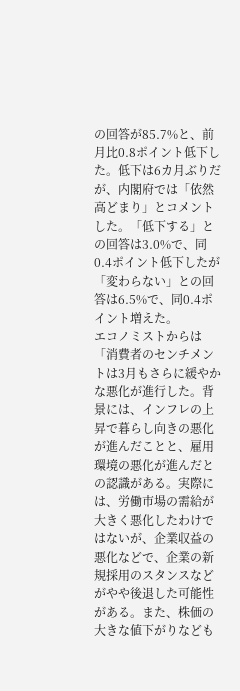の回答が85.7%と、前月比0.8ポイント低下した。低下は6カ月ぶりだが、内閣府では「依然高どまり」とコメントした。「低下する」との回答は3.0%で、同0.4ポイント低下したが「変わらない」との回答は6.5%で、同0.4ポイント増えた。
エコノミストからは「消費者のセンチメントは3月もさらに緩やかな悪化が進行した。背景には、インフレの上昇で暮らし向きの悪化が進んだことと、雇用環境の悪化が進んだとの認識がある。実際には、労働市場の需給が大きく悪化したわけではないが、企業収益の悪化などで、企業の新規採用のスタンスなどがやや後退した可能性がある。また、株価の大きな値下がりなども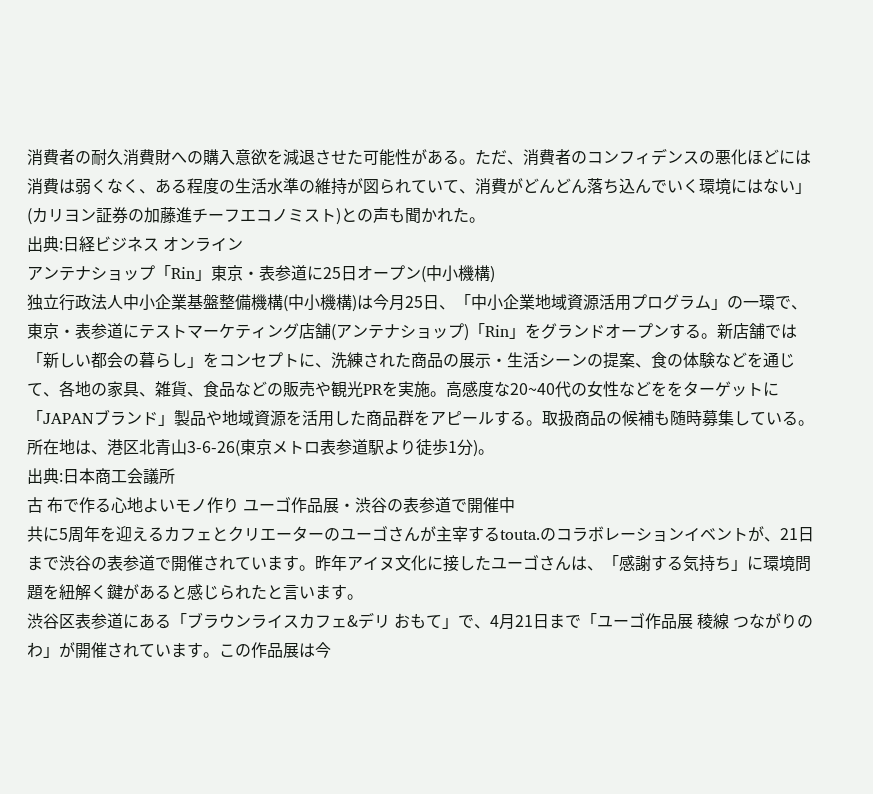消費者の耐久消費財への購入意欲を減退させた可能性がある。ただ、消費者のコンフィデンスの悪化ほどには消費は弱くなく、ある程度の生活水準の維持が図られていて、消費がどんどん落ち込んでいく環境にはない」(カリヨン証券の加藤進チーフエコノミスト)との声も聞かれた。
出典:日経ビジネス オンライン
アンテナショップ「Rin」東京・表参道に25日オープン(中小機構)
独立行政法人中小企業基盤整備機構(中小機構)は今月25日、「中小企業地域資源活用プログラム」の一環で、東京・表参道にテストマーケティング店舗(アンテナショップ)「Rin」をグランドオープンする。新店舗では「新しい都会の暮らし」をコンセプトに、洗練された商品の展示・生活シーンの提案、食の体験などを通じて、各地の家具、雑貨、食品などの販売や観光PRを実施。高感度な20~40代の女性などををターゲットに「JAPANブランド」製品や地域資源を活用した商品群をアピールする。取扱商品の候補も随時募集している。
所在地は、港区北青山3-6-26(東京メトロ表参道駅より徒歩1分)。
出典:日本商工会議所
古 布で作る心地よいモノ作り ユーゴ作品展・渋谷の表参道で開催中
共に5周年を迎えるカフェとクリエーターのユーゴさんが主宰するtouta.のコラボレーションイベントが、21日まで渋谷の表参道で開催されています。昨年アイヌ文化に接したユーゴさんは、「感謝する気持ち」に環境問題を紐解く鍵があると感じられたと言います。
渋谷区表参道にある「ブラウンライスカフェ&デリ おもて」で、4月21日まで「ユーゴ作品展 稜線 つながりのわ」が開催されています。この作品展は今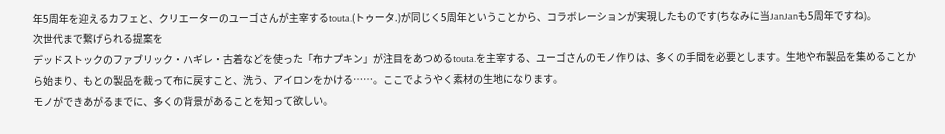年5周年を迎えるカフェと、クリエーターのユーゴさんが主宰するtouta.(トゥータ.)が同じく5周年ということから、コラボレーションが実現したものです(ちなみに当JanJanも5周年ですね)。
次世代まで繋げられる提案を
デッドストックのファブリック・ハギレ・古着などを使った「布ナプキン」が注目をあつめるtouta.を主宰する、ユーゴさんのモノ作りは、多くの手間を必要とします。生地や布製品を集めることから始まり、もとの製品を裁って布に戻すこと、洗う、アイロンをかける……。ここでようやく素材の生地になります。
モノができあがるまでに、多くの背景があることを知って欲しい。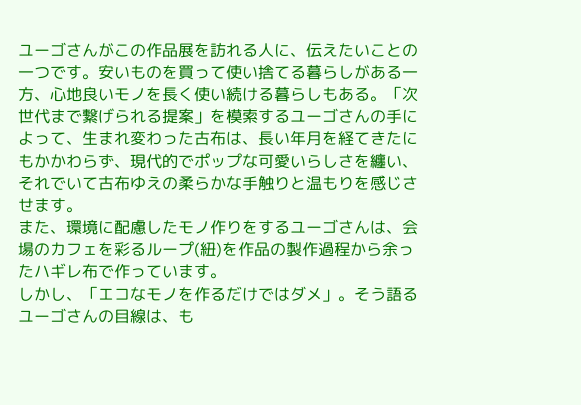ユーゴさんがこの作品展を訪れる人に、伝えたいことの一つです。安いものを買って使い捨てる暮らしがある一方、心地良いモノを長く使い続ける暮らしもある。「次世代まで繋げられる提案」を模索するユーゴさんの手によって、生まれ変わった古布は、長い年月を経てきたにもかかわらず、現代的でポップな可愛いらしさを纏い、それでいて古布ゆえの柔らかな手触りと温もりを感じさせます。
また、環境に配慮したモノ作りをするユーゴさんは、会場のカフェを彩るループ(紐)を作品の製作過程から余ったハギレ布で作っています。
しかし、「エコなモノを作るだけではダメ」。そう語るユーゴさんの目線は、も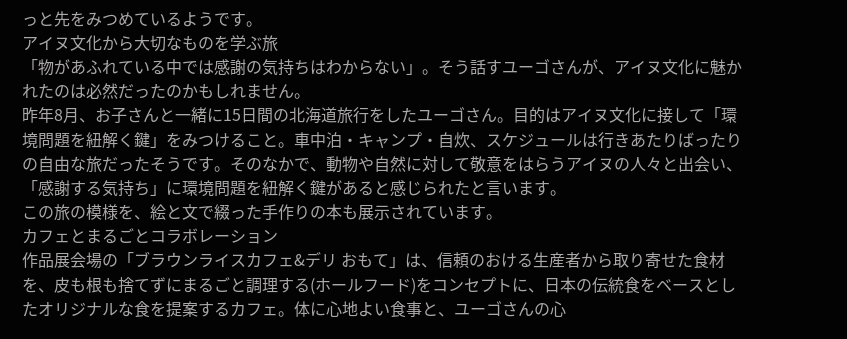っと先をみつめているようです。
アイヌ文化から大切なものを学ぶ旅
「物があふれている中では感謝の気持ちはわからない」。そう話すユーゴさんが、アイヌ文化に魅かれたのは必然だったのかもしれません。
昨年8月、お子さんと一緒に15日間の北海道旅行をしたユーゴさん。目的はアイヌ文化に接して「環境問題を紐解く鍵」をみつけること。車中泊・キャンプ・自炊、スケジュールは行きあたりばったりの自由な旅だったそうです。そのなかで、動物や自然に対して敬意をはらうアイヌの人々と出会い、「感謝する気持ち」に環境問題を紐解く鍵があると感じられたと言います。
この旅の模様を、絵と文で綴った手作りの本も展示されています。
カフェとまるごとコラボレーション
作品展会場の「ブラウンライスカフェ&デリ おもて」は、信頼のおける生産者から取り寄せた食材を、皮も根も捨てずにまるごと調理する(ホールフード)をコンセプトに、日本の伝統食をベースとしたオリジナルな食を提案するカフェ。体に心地よい食事と、ユーゴさんの心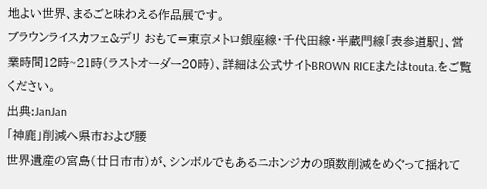地よい世界、まるごと味わえる作品展です。
ブラウンライスカフェ&デリ おもて=東京メトロ銀座線・千代田線・半蔵門線「表参道駅」、営業時間12時~21時(ラストオーダー20時)、詳細は公式サイトBROWN RICEまたはtouta.をご覧ください。
出典:JanJan
「神鹿」削減へ県市および腰
世界遺産の宮島(廿日市市)が、シンボルでもあるニホンジカの頭数削減をめぐって揺れて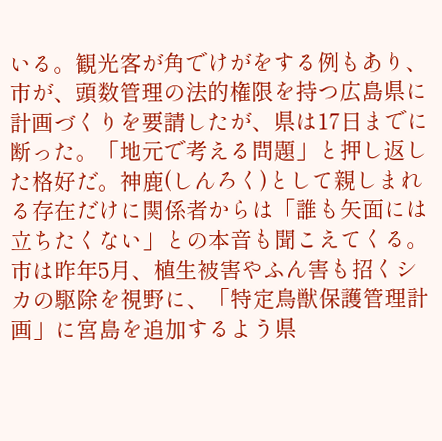いる。観光客が角でけがをする例もあり、市が、頭数管理の法的権限を持つ広島県に計画づくりを要請したが、県は17日までに断った。「地元で考える問題」と押し返した格好だ。神鹿(しんろく)として親しまれる存在だけに関係者からは「誰も矢面には立ちたくない」との本音も聞こえてくる。
市は昨年5月、植生被害やふん害も招くシカの駆除を視野に、「特定鳥獣保護管理計画」に宮島を追加するよう県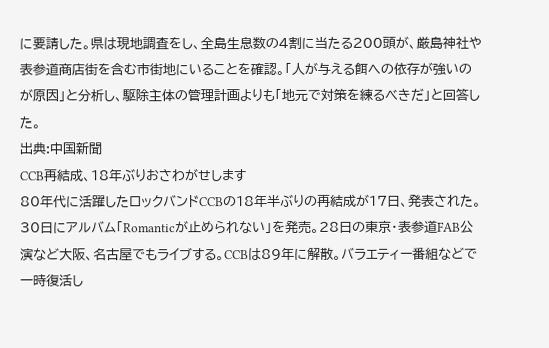に要請した。県は現地調査をし、全島生息数の4割に当たる200頭が、厳島神社や表参道商店街を含む市街地にいることを確認。「人が与える餌への依存が強いのが原因」と分析し、駆除主体の管理計画よりも「地元で対策を練るべきだ」と回答した。
出典:中国新聞
CCB再結成、18年ぶりおさわがせします
80年代に活躍したロックバンドCCBの18年半ぶりの再結成が17日、発表された。
30日にアルバム「Romanticが止められない」を発売。28日の東京・表参道FAB公演など大阪、名古屋でもライブする。CCBは89年に解散。バラエティー番組などで一時復活し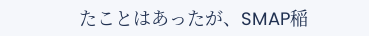たことはあったが、SMAP稲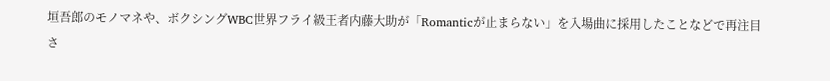垣吾郎のモノマネや、ボクシングWBC世界フライ級王者内藤大助が「Romanticが止まらない」を入場曲に採用したことなどで再注目さ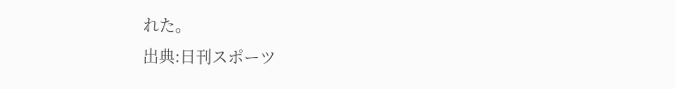れた。
出典:日刊スポーツ